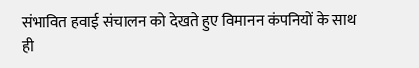संभावित हवाई संचालन को देखते हुए विमानन कंपनियों के साथ ही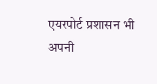एयरपोर्ट प्रशासन भी अपनी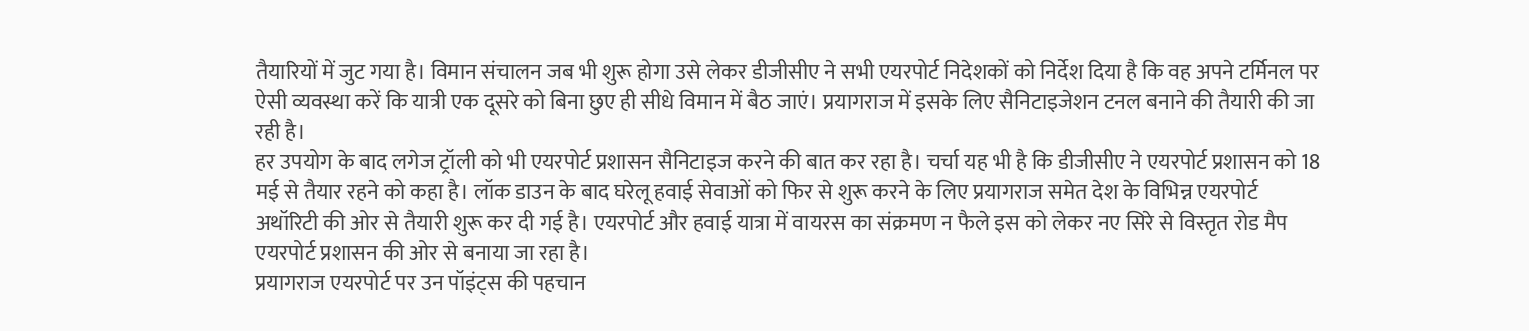तैयारियों में जुट गया है। विमान संचालन जब भी शुरू होगा उसे लेकर डीजीसीए ने सभी एयरपोर्ट निदेशकों को निर्देश दिया है कि वह अपने टर्मिनल पर ऐसी व्यवस्था करें कि यात्री एक दूसरे को बिना छुए ही सीधे विमान में बैठ जाएं। प्रयागराज में इसके लिए सैनिटाइजेशन टनल बनाने की तैयारी की जा रही है।
हर उपयोग के बाद लगेज ट्रॉली को भी एयरपोर्ट प्रशासन सैनिटाइज करने की बात कर रहा है। चर्चा यह भी है कि डीजीसीए ने एयरपोर्ट प्रशासन को 18 मई से तैयार रहने को कहा है। लॉक डाउन के बाद घरेलू हवाई सेवाओं को फिर से शुरू करने के लिए प्रयागराज समेत देश के विभिन्न एयरपोर्ट अथॉरिटी की ओर से तैयारी शुरू कर दी गई है। एयरपोर्ट और हवाई यात्रा में वायरस का संक्रमण न फैले इस को लेकर नए सिरे से विस्तृत रोड मैप एयरपोर्ट प्रशासन की ओर से बनाया जा रहा है।
प्रयागराज एयरपोर्ट पर उन पॉइंट्स की पहचान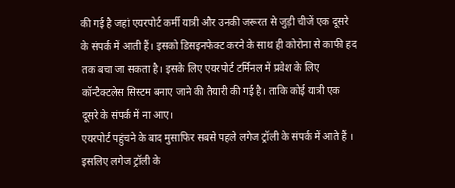की गई है जहां एयरपोर्ट कर्मी यात्री और उनकी जरूरत से जुड़ी चीजें एक दूसरे के संपर्क में आती हैं। इसको डिसइनफेक्ट करने के साथ ही कोरोना से काफी हद तक बचा जा सकता है। इसके लिए एयरपोर्ट टर्मिनल में प्रवेश के लिए कॉन्टैक्टलेस सिस्टम बनाए जाने की तैयारी की गई है। ताकि कोई यात्री एक दूसरे के संपर्क में ना आए।
एयरपोर्ट पहुंचने के बाद मुसाफिर सबसे पहले लगेज ट्रॉली के संपर्क में आते हैं । इसलिए लगेज ट्रॉली के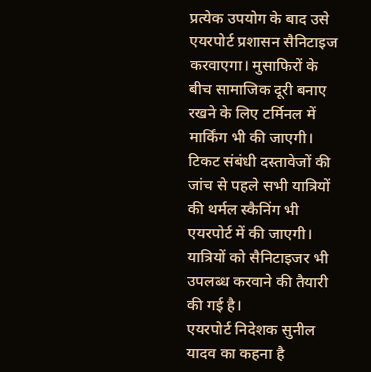प्रत्येक उपयोग के बाद उसे एयरपोर्ट प्रशासन सैनिटाइज करवाएगा। मुसाफिरों के बीच सामाजिक दूरी बनाए रखने के लिए टर्मिनल में मार्किंग भी की जाएगी। टिकट संबंधी दस्तावेजों की जांच से पहले सभी यात्रियों की थर्मल स्कैनिंग भी एयरपोर्ट में की जाएगी। यात्रियों को सैनिटाइजर भी उपलब्ध करवाने की तैयारी की गई है।
एयरपोर्ट निदेशक सुनील यादव का कहना है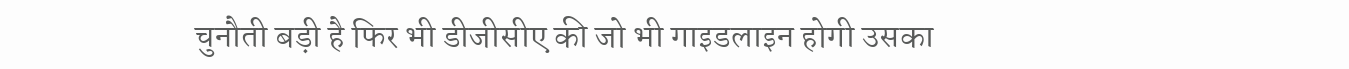चुनौती बड़ी है फिर भी डीजीसीए की जो भी गाइडलाइन होगी उसका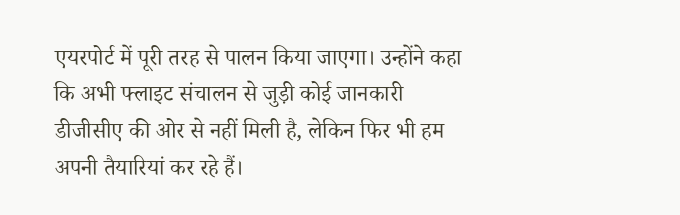एयरपोर्ट में पूरी तरह से पालन किया जाएगा। उन्होंने कहा कि अभी फ्लाइट संचालन से जुड़ी कोई जानकारी डीजीसीए की ओर से नहीं मिली है, लेकिन फिर भी हम अपनी तैयारियां कर रहे हैं।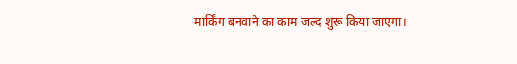मार्किंग बनवाने का काम जल्द शुरू किया जाएगा।